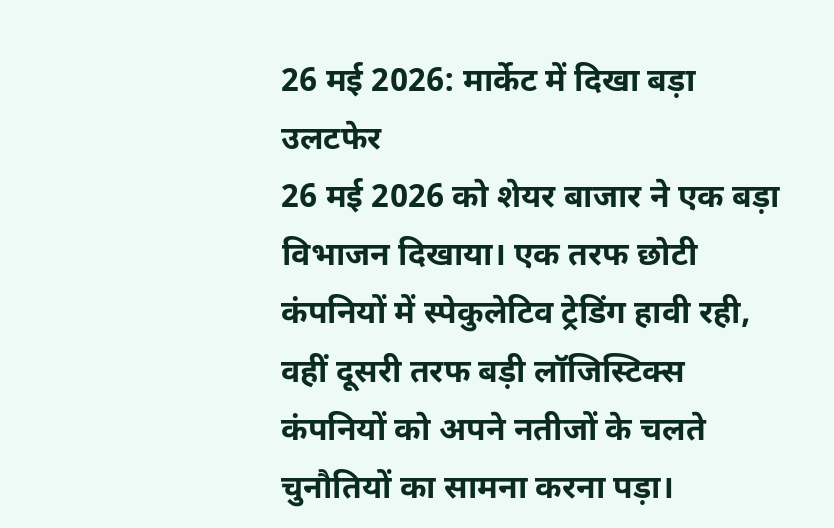26 मई 2026: मार्केट में दिखा बड़ा उलटफेर
26 मई 2026 को शेयर बाजार ने एक बड़ा विभाजन दिखाया। एक तरफ छोटी कंपनियों में स्पेकुलेटिव ट्रेडिंग हावी रही, वहीं दूसरी तरफ बड़ी लॉजिस्टिक्स कंपनियों को अपने नतीजों के चलते चुनौतियों का सामना करना पड़ा।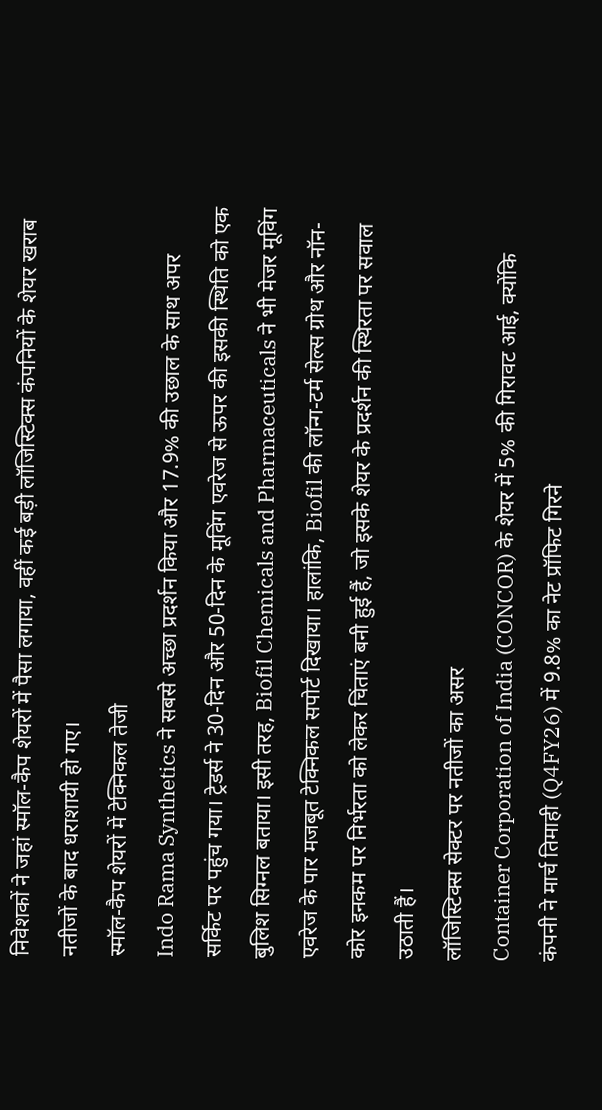निवेशकों ने जहां स्मॉल-कैप शेयरों में पैसा लगाया, वहीं कई बड़ी लॉजिस्टिक्स कंपनियों के शेयर खराब नतीजों के बाद धराशायी हो गए।
स्मॉल-कैप शेयरों में टेक्निकल तेजी
Indo Rama Synthetics ने सबसे अच्छा प्रदर्शन किया और 17.9% की उछाल के साथ अपर सर्किट पर पहुंच गया। ट्रेडर्स ने 30-दिन और 50-दिन के मूविंग एवरेज से ऊपर की इसकी स्थिति को एक बुलिश सिग्नल बताया। इसी तरह, Biofil Chemicals and Pharmaceuticals ने भी मेजर मूविंग एवरेज के पार मजबूत टेक्निकल सपोर्ट दिखाया। हालांकि, Biofil की लॉन्ग-टर्म सेल्स ग्रोथ और नॉन-कोर इनकम पर निर्भरता को लेकर चिंताएं बनी हुई हैं, जो इसके शेयर के प्रदर्शन की स्थिरता पर सवाल उठाती हैं।
लॉजिस्टिक्स सेक्टर पर नतीजों का असर
Container Corporation of India (CONCOR) के शेयर में 5% की गिरावट आई, क्योंकि कंपनी ने मार्च तिमाही (Q4FY26) में 9.8% का नेट प्रॉफिट गिरने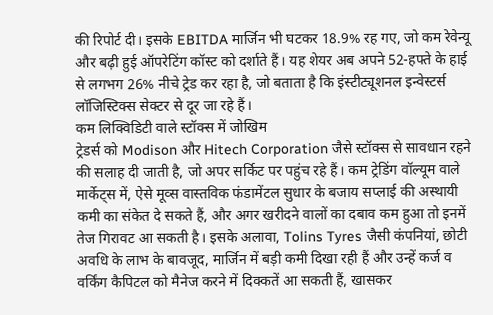की रिपोर्ट दी। इसके EBITDA मार्जिन भी घटकर 18.9% रह गए, जो कम रेवेन्यू और बढ़ी हुई ऑपरेटिंग कॉस्ट को दर्शाते हैं। यह शेयर अब अपने 52-हफ्ते के हाई से लगभग 26% नीचे ट्रेड कर रहा है, जो बताता है कि इंस्टीट्यूशनल इन्वेस्टर्स लॉजिस्टिक्स सेक्टर से दूर जा रहे हैं।
कम लिक्विडिटी वाले स्टॉक्स में जोखिम
ट्रेडर्स को Modison और Hitech Corporation जैसे स्टॉक्स से सावधान रहने की सलाह दी जाती है, जो अपर सर्किट पर पहुंच रहे हैं। कम ट्रेडिंग वॉल्यूम वाले मार्केट्स में, ऐसे मूव्स वास्तविक फंडामेंटल सुधार के बजाय सप्लाई की अस्थायी कमी का संकेत दे सकते हैं, और अगर खरीदने वालों का दबाव कम हुआ तो इनमें तेज गिरावट आ सकती है। इसके अलावा, Tolins Tyres जैसी कंपनियां, छोटी अवधि के लाभ के बावजूद, मार्जिन में बड़ी कमी दिखा रही हैं और उन्हें कर्ज व वर्किंग कैपिटल को मैनेज करने में दिक्कतें आ सकती हैं, खासकर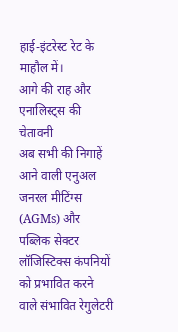हाई-इंटरेस्ट रेट के माहौल में।
आगे की राह और एनालिस्ट्स की चेतावनी
अब सभी की निगाहें आने वाली एनुअल जनरल मीटिंग्स (AGMs) और पब्लिक सेक्टर लॉजिस्टिक्स कंपनियों को प्रभावित करने वाले संभावित रेगुलेटरी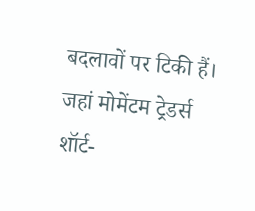बदलावों पर टिकी हैं। जहां मोमेंटम ट्रेडर्स शॉर्ट-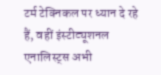टर्म टेक्निकल पर ध्यान दे रहे हैं, वहीं इंस्टीट्यूशनल एनालिस्ट्स अभी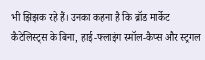भी झिझक रहे हैं। उनका कहना है कि ब्रॉड मार्केट कैटेलिस्ट्स के बिना, हाई-फ्लाइंग स्मॉल-कैप्स और स्ट्रगल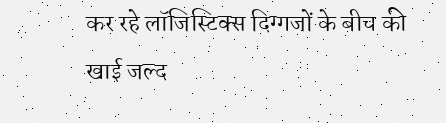कर रहे लॉजिस्टिक्स दिग्गजों के बीच की खाई जल्द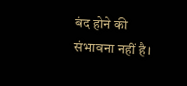बंद होने की संभावना नहीं है।